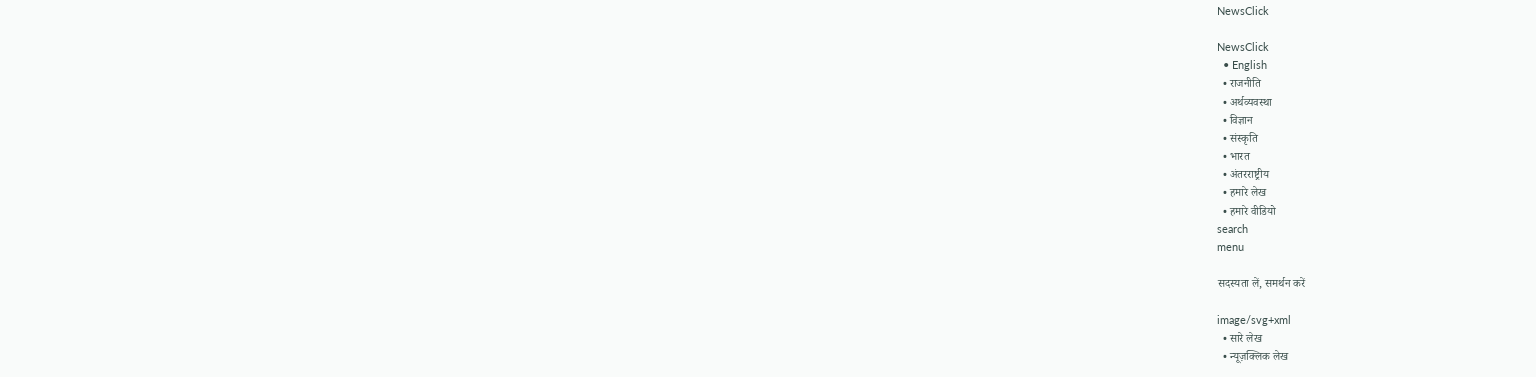NewsClick

NewsClick
  • English
  • राजनीति
  • अर्थव्यवस्था
  • विज्ञान
  • संस्कृति
  • भारत
  • अंतरराष्ट्रीय
  • हमारे लेख
  • हमारे वीडियो
search
menu

सदस्यता लें, समर्थन करें

image/svg+xml
  • सारे लेख
  • न्यूज़क्लिक लेख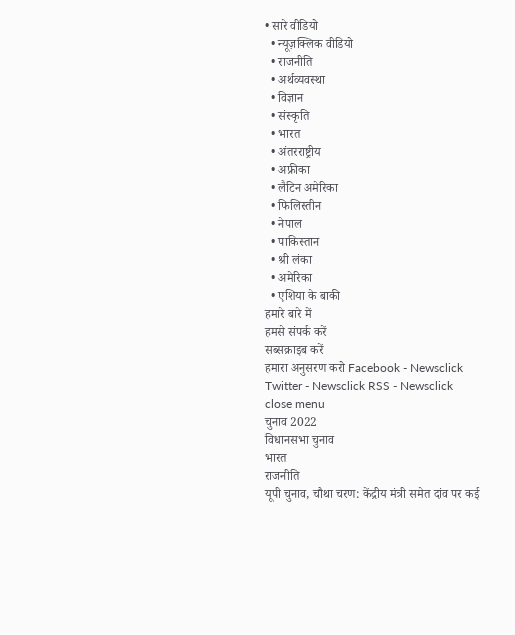• सारे वीडियो
  • न्यूज़क्लिक वीडियो
  • राजनीति
  • अर्थव्यवस्था
  • विज्ञान
  • संस्कृति
  • भारत
  • अंतरराष्ट्रीय
  • अफ्रीका
  • लैटिन अमेरिका
  • फिलिस्तीन
  • नेपाल
  • पाकिस्तान
  • श्री लंका
  • अमेरिका
  • एशिया के बाकी
हमारे बारे में
हमसे संपर्क करें
सब्सक्राइब करें
हमारा अनुसरण करो Facebook - Newsclick Twitter - Newsclick RSS - Newsclick
close menu
चुनाव 2022
विधानसभा चुनाव
भारत
राजनीति
यूपी चुनाव, चौथा चरण: केंद्रीय मंत्री समेत दांव पर कई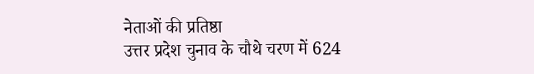नेताओं की प्रतिष्ठा
उत्तर प्रदेश चुनाव के चौथे चरण में 624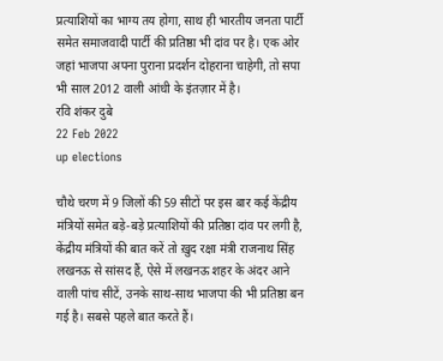प्रत्याशियों का भाग्य तय होगा, साथ ही भारतीय जनता पार्टी समेत समाजवादी पार्टी की प्रतिष्ठा भी दांव पर है। एक ओर जहां भाजपा अपना पुराना प्रदर्शन दोहराना चाहेगी, तो सपा भी साल 2012 वाली आंधी के इंतज़ार में है।
रवि शंकर दुबे
22 Feb 2022
up elections

चौथे चरण में 9 जिलों की 59 सीटों पर इस बार कई केंद्रीय मंत्रियों समेत बड़े-बड़े प्रत्याशियों की प्रतिष्ठा दांव पर लगी है, केंद्रीय मंत्रियों की बात करें तो ख़ुद रक्षा मंत्री राजनाथ सिंह लखनऊ से सांसद हैं, ऐसे में लखनऊ शहर के अंदर आने वाली पांच सीटें, उनके साथ-साथ भाजपा की भी प्रतिष्ठा बन गई है। सबसे पहले बात करते हैं।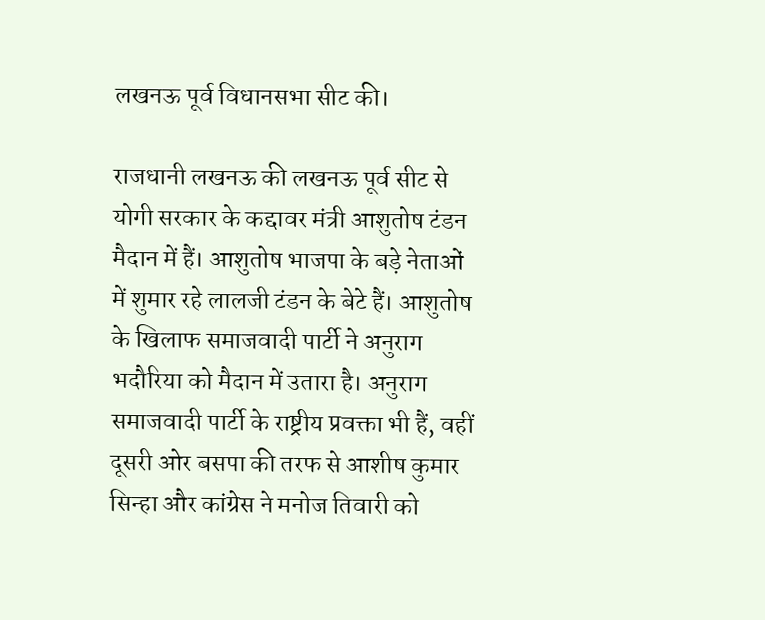लखनऊ पूर्व विधानसभा सीट की।

राजधानी लखनऊ की लखनऊ पूर्व सीट से योगी सरकार के कद्दावर मंत्री आशुतोष टंडन मैदान में हैं। आशुतोष भाजपा के बड़े नेताओं में शुमार रहे लालजी टंडन के बेटे हैं। आशुतोष के खिलाफ समाजवादी पार्टी ने अनुराग भदौरिया को मैदान में उतारा है। अनुराग समाजवादी पार्टी के राष्ट्रीय प्रवक्ता भी हैं, वहीं दूसरी ओर बसपा की तरफ से आशीष कुमार सिन्हा और कांग्रेस ने मनोज तिवारी को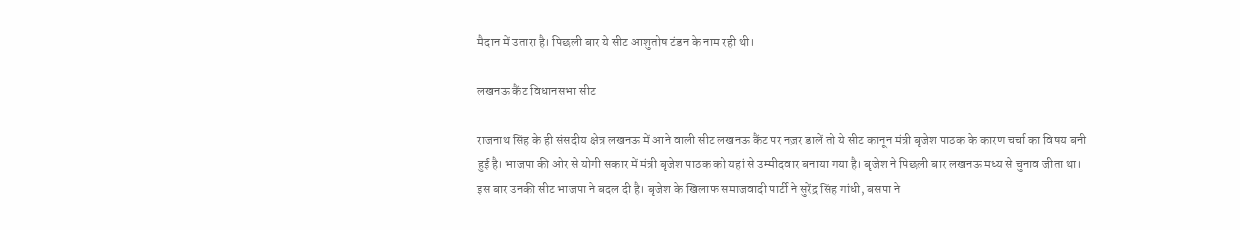मैदान में उतारा है। पिछली बार ये सीट आशुतोष टंडन के नाम रही थी।

लखनऊ कैंट विधानसभा सीट

राजनाथ सिंह के ही संसदीय क्षेत्र लखनऊ में आने वाली सीट लखनऊ कैंट पर नज़र डालें तो ये सीट कानून मंत्री बृजेश पाठक के कारण चर्चा का विषय बनी हुई है। भाजपा की ओर से योगी सकार में मंत्री बृजेश पाठक को यहां से उम्मीदवार बनाया गया है। बृजेश ने पिछली बार लखनऊ मध्य से चुनाव जीता था। इस बार उनकी सीट भाजपा ने बदल दी है। बृजेश के खिलाफ समाजवादी पार्टी ने सुरेंद्र सिंह गांधी, बसपा ने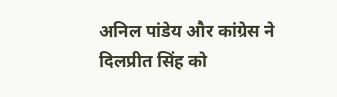अनिल पांडेय और कांग्रेस ने दिलप्रीत सिंह को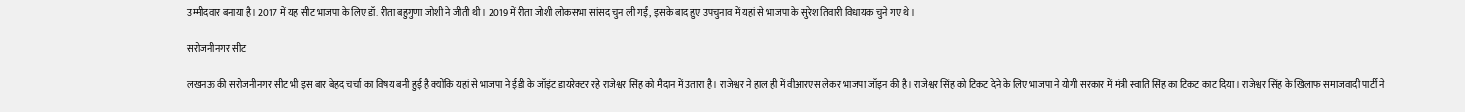उम्मीदवार बनाया है। 2017 में यह सीट भाजपा के लिए डॉ. रीता बहुगुणा जोशी ने जीती थी। 2019 में रीता जोशी लोकसभा सांसद चुन ली गईं, इसके बाद हुए उपचुनाव में यहां से भाजपा के सुरेश तिवारी विधायक चुने गए थे।

सरोजनीनगर सीट

लखनऊ की सरोजनीनगर सीट भी इस बार बेहद चर्चा का विषय बनी हुई है क्योंकि यहां से भाजपा ने ईडी के जॉइंट डायरेक्टर रहे राजेश्वर सिंह को मैदान में उतारा है। राजेश्वर ने हाल ही में वीआरएस लेकर भाजपा जॉइन की है। राजेश्वर सिंह को टिकट देने के लिए भाजपा ने योगी सरकार में मंत्री स्वाति सिंह का टिकट काट दिया। राजेश्वर सिंह के खिलाफ समाजवादी पार्टी ने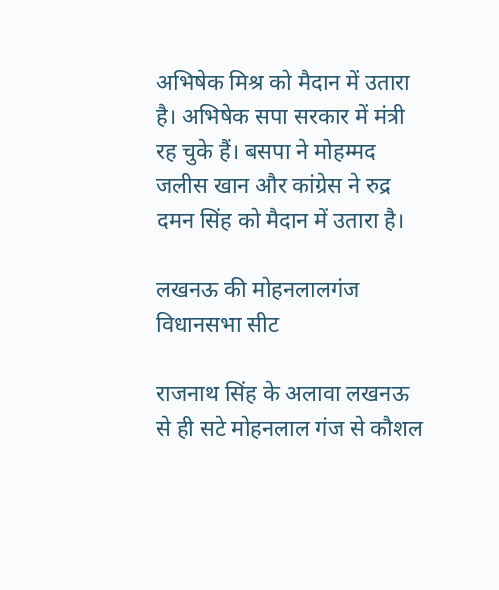अभिषेक मिश्र को मैदान में उतारा है। अभिषेक सपा सरकार में मंत्री रह चुके हैं। बसपा ने मोहम्मद जलीस खान और कांग्रेस ने रुद्र दमन सिंह को मैदान में उतारा है।

लखनऊ की मोहनलालगंज विधानसभा सीट

राजनाथ सिंह के अलावा लखनऊ से ही सटे मोहनलाल गंज से कौशल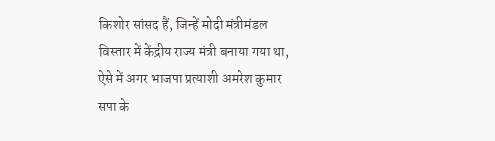किशोर सांसद हैं, जिन्हें मोदी मंत्रीमंडल विस्तार में केंद्रीय राज्य मंत्री बनाया गया था, ऐसे में अगर भाजपा प्रत्याशी अमरेश कुमार सपा के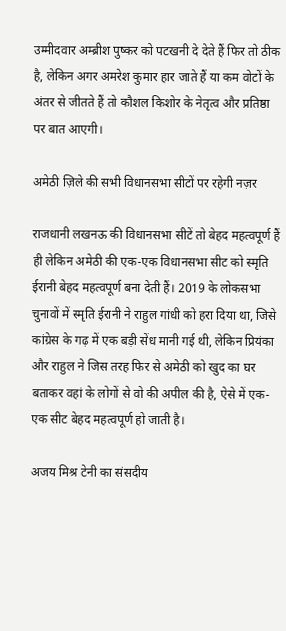उम्मीदवार अम्ब्रीश पुष्कर को पटखनी दे देते हैं फिर तो ठीक है, लेकिन अगर अमरेश कुमार हार जाते हैं या कम वोटों के अंतर से जीतते हैं तो कौशल किशोर के नेतृत्व और प्रतिष्ठा पर बात आएगी।

अमेठी ज़िले की सभी विधानसभा सीटों पर रहेगी नज़र

राजधानी लखनऊ की विधानसभा सीटें तो बेहद महत्वपूर्ण हैं ही लेकिन अमेठी की एक-एक विधानसभा सीट को स्मृति ईरानी बेहद महत्वपूर्ण बना देती हैं। 2019 के लोकसभा चुनावों में स्मृति ईरानी ने राहुल गांधी को हरा दिया था, जिसे कांग्रेस के गढ़ में एक बड़ी सेंध मानी गई थी, लेकिन प्रियंका और राहुल ने जिस तरह फिर से अमेठी को खुद का घर बताकर वहां के लोगों से वो की अपील की है, ऐसे में एक-एक सीट बेहद महत्वपूर्ण हो जाती है।

अजय मिश्र टेनी का संसदीय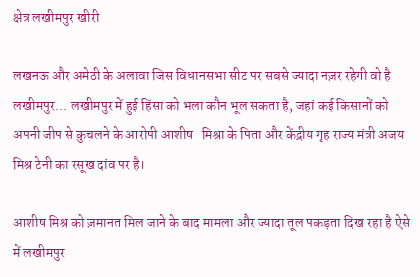क्षेत्र लखीमपुर खीरी

लखनऊ और अमेठी के अलावा जिस विधानसभा सीट पर सबसे ज्यादा नज़र रहेगी वो है लखीमपुर... लखीमपुर में हुई हिंसा को भला कौन भूल सकता है, जहां कई किसानों को अपनी जीप से कुचलने के आरोपी आशीष   मिश्रा के पिता और केंद्रीय गृह राज्य मंत्री अजय मिश्र टेनी का रसूख दांव पर है।

आशीष मिश्र को ज़मानत मिल जाने के बाद मामला और ज्यादा तूल पकड़ता दिख रहा है ऐसे में लखीमपुर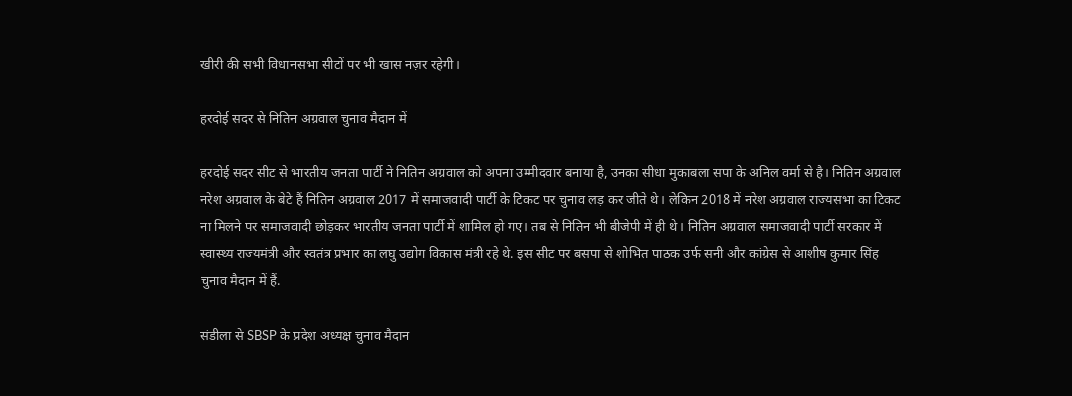खीरी की सभी विधानसभा सीटों पर भी खास नज़र रहेगी।

हरदोई सदर से नितिन अग्रवाल चुनाव मैदान में

हरदोई सदर सीट से भारतीय जनता पार्टी ने नितिन अग्रवाल को अपना उम्मीदवार बनाया है, उनका सीधा मुकाबला सपा के अनिल वर्मा से है। नितिन अग्रवाल नरेश अग्रवाल के बेटे हैं नितिन अग्रवाल 2017 में समाजवादी पार्टी के टिकट पर चुनाव लड़ कर जीते थे। लेकिन 2018 में नरेश अग्रवाल राज्यसभा का टिकट ना मिलने पर समाजवादी छोड़कर भारतीय जनता पार्टी में शामिल हो गए। तब से नितिन भी बीजेपी में ही थे। नितिन अग्रवाल समाजवादी पार्टी सरकार में स्वास्थ्य राज्यमंत्री और स्वतंत्र प्रभार का लघु उद्योग विकास मंत्री रहे थे. इस सीट पर बसपा से शोभित पाठक उर्फ सनी और कांग्रेस से आशीष कुमार सिंह चुनाव मैदान में हैं.

संडीला से SBSP के प्रदेश अध्यक्ष चुनाव मैदान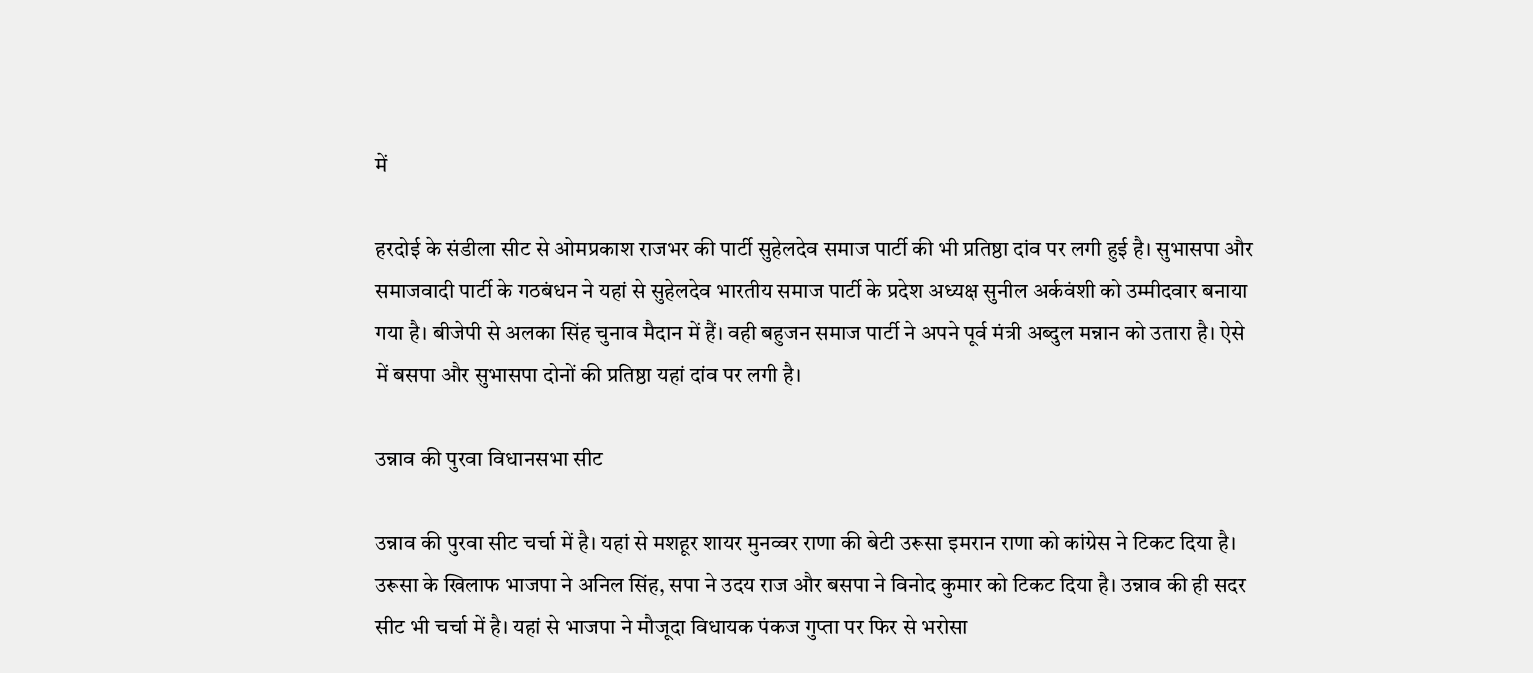में

हरदोई के संडीला सीट से ओमप्रकाश राजभर की पार्टी सुहेलदेव समाज पार्टी की भी प्रतिष्ठा दांव पर लगी हुई है। सुभासपा और समाजवादी पार्टी के गठबंधन ने यहां से सुहेलदेव भारतीय समाज पार्टी के प्रदेश अध्यक्ष सुनील अर्कवंशी को उम्मीदवार बनाया गया है। बीजेपी से अलका सिंह चुनाव मैदान में हैं। वही बहुजन समाज पार्टी ने अपने पूर्व मंत्री अब्दुल मन्नान को उतारा है। ऐसे में बसपा और सुभासपा दोनों की प्रतिष्ठा यहां दांव पर लगी है।

उन्नाव की पुरवा विधानसभा सीट

उन्नाव की पुरवा सीट चर्चा में है। यहां से मशहूर शायर मुनव्वर राणा की बेटी उरूसा इमरान राणा को कांग्रेस ने टिकट दिया है। उरूसा के खिलाफ भाजपा ने अनिल सिंह, सपा ने उदय राज और बसपा ने विनोद कुमार को टिकट दिया है। उन्नाव की ही सदर सीट भी चर्चा में है। यहां से भाजपा ने मौजूदा विधायक पंकज गुप्ता पर फिर से भरोसा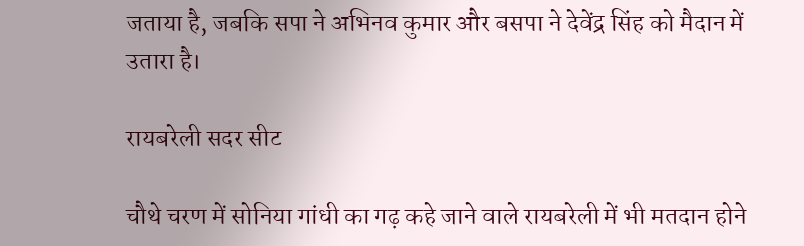जताया है, जबकि सपा ने अभिनव कुमार और बसपा ने देवेंद्र सिंह को मैदान में उतारा है।

रायबरेली सदर सीट

चौथे चरण में सोनिया गांधी का गढ़ कहे जाने वाले रायबरेली में भी मतदान होने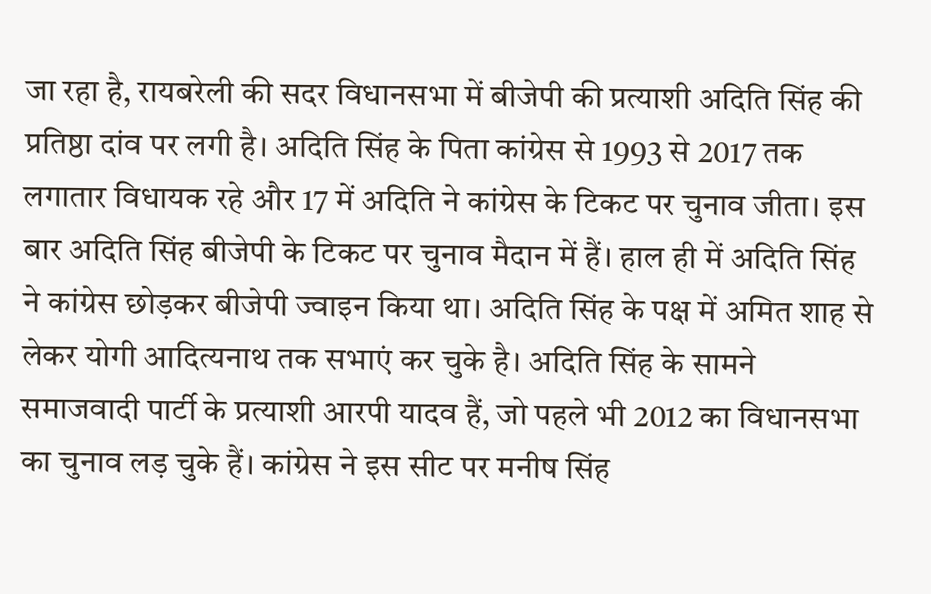जा रहा है, रायबरेली की सदर विधानसभा में बीजेपी की प्रत्याशी अदिति सिंह की प्रतिष्ठा दांव पर लगी है। अदिति सिंह के पिता कांग्रेस से 1993 से 2017 तक लगातार विधायक रहे और 17 में अदिति ने कांग्रेस के टिकट पर चुनाव जीता। इस बार अदिति सिंह बीजेपी के टिकट पर चुनाव मैदान में हैं। हाल ही में अदिति सिंह ने कांग्रेस छोड़कर बीजेपी ज्वाइन किया था। अदिति सिंह के पक्ष में अमित शाह से लेकर योगी आदित्यनाथ तक सभाएं कर चुके है। अदिति सिंह के सामने समाजवादी पार्टी के प्रत्याशी आरपी यादव हैं, जो पहले भी 2012 का विधानसभा का चुनाव लड़ चुके हैं। कांग्रेस ने इस सीट पर मनीष सिंह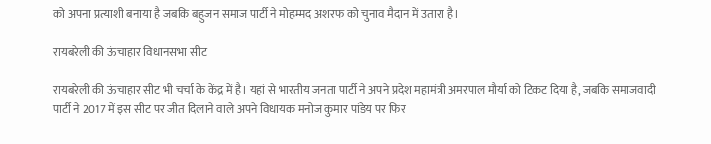को अपना प्रत्याशी बनाया है जबकि बहुजन समाज पार्टी ने मोहम्मद अशरफ को चुनाव मैदान में उतारा है।

रायबरेली की ऊंचाहार विधानसभा सीट

रायबरेली की ऊंचाहार सीट भी चर्चा के केंद्र में है। यहां से भारतीय जनता पार्टी ने अपने प्रदेश महामंत्री अमरपाल मौर्या को टिकट दिया है, जबकि समाजवादी पार्टी ने 2017 में इस सीट पर जीत दिलाने वाले अपने विधायक मनोज कुमार पांडेय पर फिर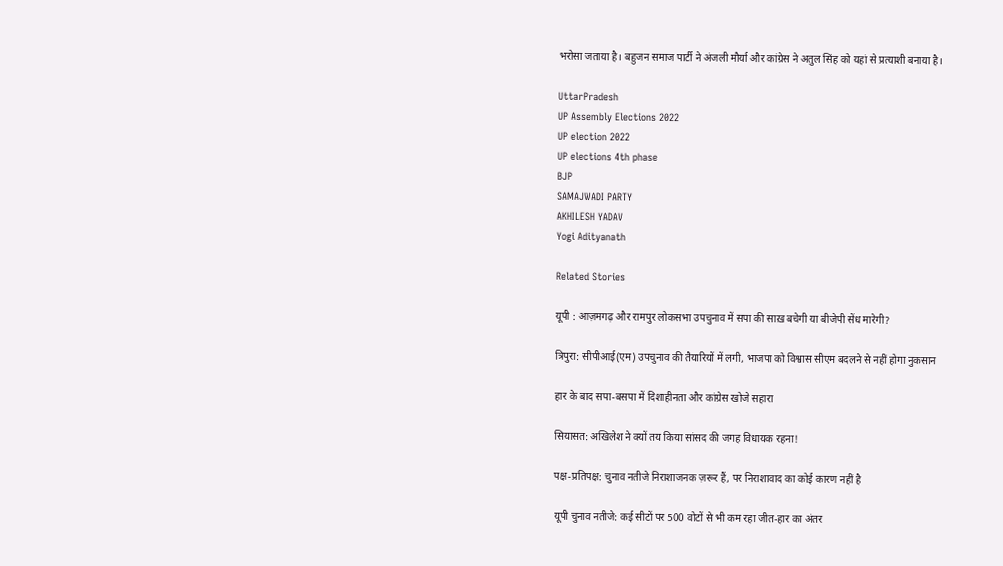भरोसा जताया है। बहुजन समाज पार्टी ने अंजली मौर्या और कांग्रेस ने अतुल सिंह को यहां से प्रत्याशी बनाया है।

UttarPradesh
UP Assembly Elections 2022
UP election 2022
UP elections 4th phase
BJP
SAMAJWADI PARTY
AKHILESH YADAV
Yogi Adityanath

Related Stories

यूपी : आज़मगढ़ और रामपुर लोकसभा उपचुनाव में सपा की साख़ बचेगी या बीजेपी सेंध मारेगी?

त्रिपुरा: सीपीआई(एम) उपचुनाव की तैयारियों में लगी, भाजपा को विश्वास सीएम बदलने से नहीं होगा नुकसान

हार के बाद सपा-बसपा में दिशाहीनता और कांग्रेस खोजे सहारा

सियासत: अखिलेश ने क्यों तय किया सांसद की जगह विधायक रहना!

पक्ष-प्रतिपक्ष: चुनाव नतीजे निराशाजनक ज़रूर हैं, पर निराशावाद का कोई कारण नहीं है

यूपी चुनाव नतीजे: कई सीटों पर 500 वोटों से भी कम रहा जीत-हार का अंतर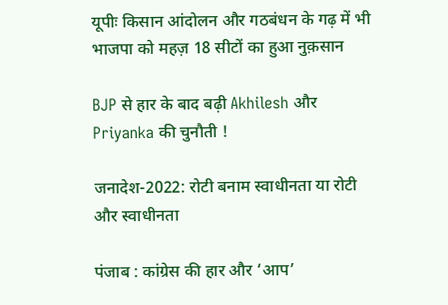यूपीः किसान आंदोलन और गठबंधन के गढ़ में भी भाजपा को महज़ 18 सीटों का हुआ नुक़सान

BJP से हार के बाद बढ़ी Akhilesh और Priyanka की चुनौती !

जनादेश-2022: रोटी बनाम स्वाधीनता या रोटी और स्वाधीनता

पंजाब : कांग्रेस की हार और ‘आप’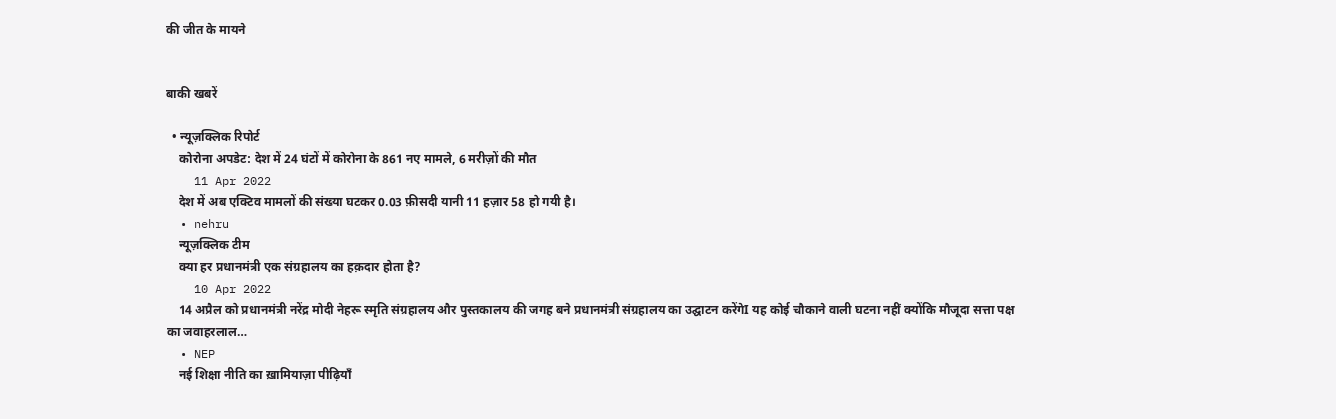की जीत के मायने


बाकी खबरें

  • न्यूज़क्लिक रिपोर्ट
    कोरोना अपडेट: देश में 24 घंटों में कोरोना के 861 नए मामले, 6 मरीज़ों की मौत
    11 Apr 2022
    देश में अब एक्टिव मामलों की संख्या घटकर 0.03 फ़ीसदी यानी 11 हज़ार 58 हो गयी है।
  • nehru
    न्यूज़क्लिक टीम
    क्या हर प्रधानमंत्री एक संग्रहालय का हक़दार होता है?
    10 Apr 2022
    14 अप्रैल को प्रधानमंत्री नरेंद्र मोदी नेहरू स्मृति संग्रहालय और पुस्तकालय की जगह बने प्रधानमंत्री संग्रहालय का उद्घाटन करेंगेI यह कोई चौकाने वाली घटना नहीं क्योंकि मौजूदा सत्ता पक्ष का जवाहरलाल…
  • NEP
    नई शिक्षा नीति का ख़ामियाज़ा पीढ़ियाँ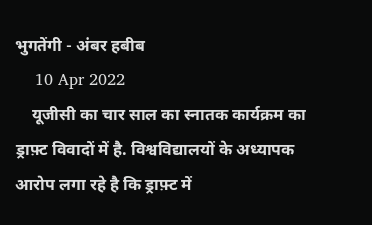भुगतेंगी - अंबर हबीब
    10 Apr 2022
    यूजीसी का चार साल का स्नातक कार्यक्रम का ड्राफ़्ट विवादों में है. विश्वविद्यालयों के अध्यापक आरोप लगा रहे है कि ड्राफ़्ट में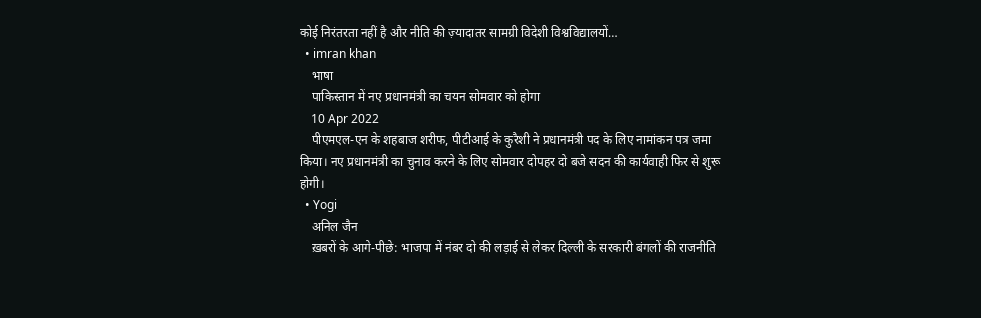कोई निरंतरता नहीं है और नीति की ज़्यादातर सामग्री विदेशी विश्वविद्यालयों…
  • imran khan
    भाषा
    पाकिस्तान में नए प्रधानमंत्री का चयन सोमवार को होगा
    10 Apr 2022
    पीएमएल-एन के शहबाज शरीफ, पीटीआई के कुरैशी ने प्रधानमंत्री पद के लिए नामांकन पत्र जमा किया। नए प्रधानमंत्री का चुनाव करने के लिए सोमवार दोपहर दो बजे सदन की कार्यवाही फिर से शुरू होगी।
  • Yogi
    अनिल जैन
    ख़बरों के आगे-पीछे: भाजपा में नंबर दो की लड़ाई से लेकर दिल्ली के सरकारी बंगलों की राजनीति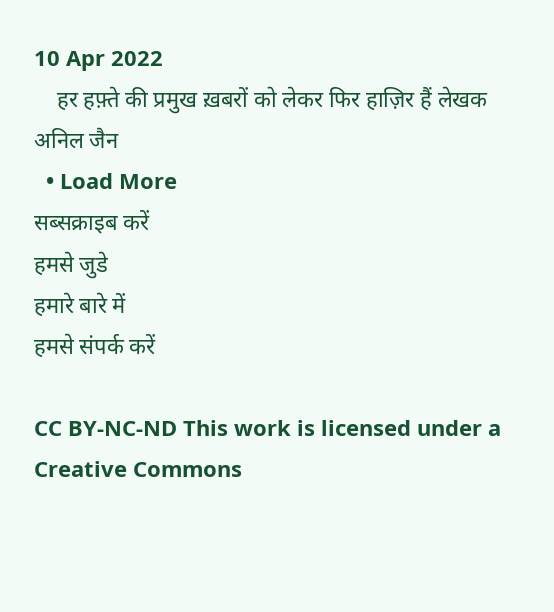10 Apr 2022
    हर हफ़्ते की प्रमुख ख़बरों को लेकर फिर हाज़िर हैं लेखक अनिल जैन
  • Load More
सब्सक्राइब करें
हमसे जुडे
हमारे बारे में
हमसे संपर्क करें

CC BY-NC-ND This work is licensed under a Creative Commons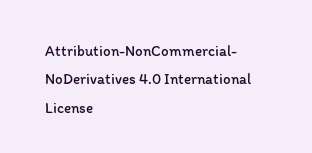Attribution-NonCommercial-NoDerivatives 4.0 International License